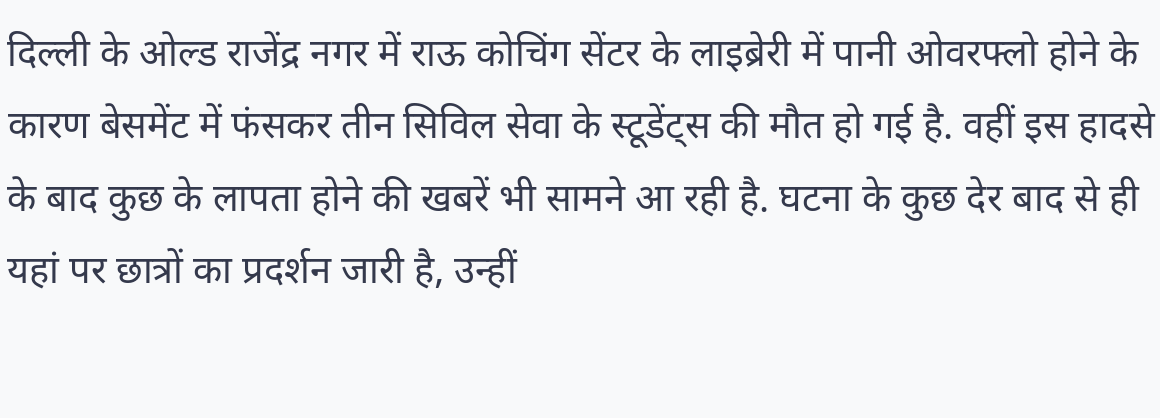दिल्ली के ओल्ड राजेंद्र नगर में राऊ कोचिंग सेंटर के लाइब्रेरी में पानी ओवरफ्लो होने के कारण बेसमेंट में फंसकर तीन सिविल सेवा के स्टूडेंट्स की मौत हो गई है. वहीं इस हादसे के बाद कुछ के लापता होने की खबरें भी सामने आ रही है. घटना के कुछ देर बाद से ही यहां पर छात्रों का प्रदर्शन जारी है, उन्हीं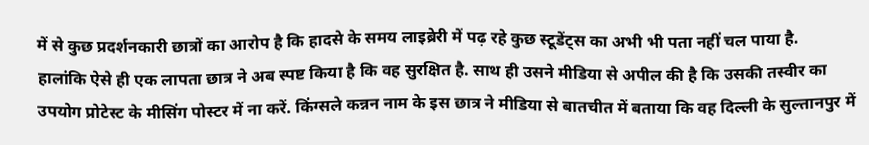में से कुछ प्रदर्शनकारी छात्रों का आरोप है कि हादसे के समय लाइब्रेरी में पढ़ रहे कुछ स्टूडेंट्स का अभी भी पता नहीं चल पाया है.
हालांकि ऐसे ही एक लापता छात्र ने अब स्पष्ट किया है कि वह सुरक्षित है. साथ ही उसने मीडिया से अपील की है कि उसकी तस्वीर का उपयोग प्रोटेस्ट के मीसिंग पोस्टर में ना करें. किंग्सले कन्नन नाम के इस छात्र ने मीडिया से बातचीत में बताया कि वह दिल्ली के सुल्तानपुर में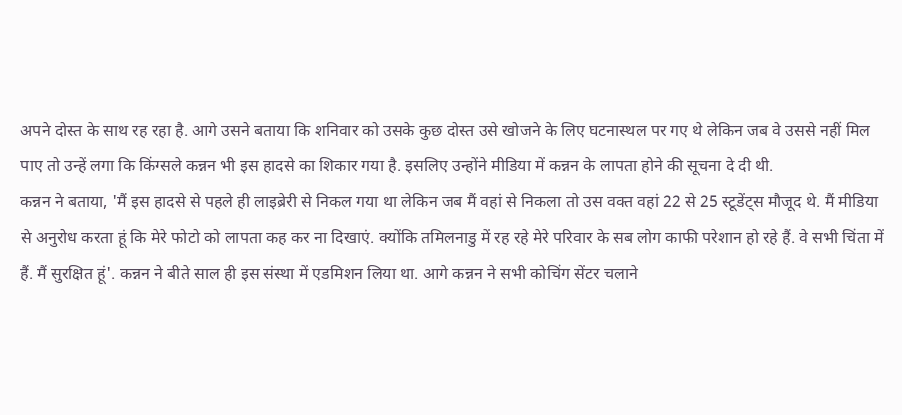अपने दोस्त के साथ रह रहा है. आगे उसने बताया कि शनिवार को उसके कुछ दोस्त उसे खोजने के लिए घटनास्थल पर गए थे लेकिन जब वे उससे नहीं मिल पाए तो उन्हें लगा कि किंग्सले कन्नन भी इस हादसे का शिकार गया है. इसलिए उन्होंने मीडिया में कन्नन के लापता होने की सूचना दे दी थी.
कन्नन ने बताया, 'मैं इस हादसे से पहले ही लाइब्रेरी से निकल गया था लेकिन जब मैं वहां से निकला तो उस वक्त वहां 22 से 25 स्टूडेंट्स मौजूद थे. मैं मीडिया से अनुरोध करता हूं कि मेरे फोटो को लापता कह कर ना दिखाएं. क्योंकि तमिलनाडु में रह रहे मेरे परिवार के सब लोग काफी परेशान हो रहे हैं. वे सभी चिंता में हैं. मैं सुरक्षित हूं'. कन्नन ने बीते साल ही इस संस्था में एडमिशन लिया था. आगे कन्नन ने सभी कोचिंग सेंटर चलाने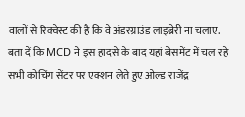वालों से रिक्वेस्ट की है कि वे अंडरग्राउंड लाइब्रेरी ना चलाए.
बता दें कि MCD ने इस हादसे के बाद यहां बेसमेंट में चल रहे सभी कोचिंग सेंटर पर एक्शन लेते हुए ओल्ड राजेंद्र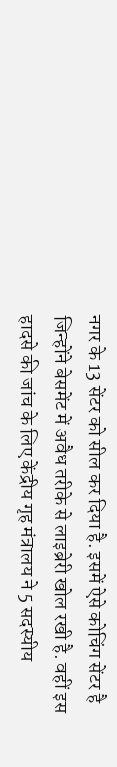नगर के 13 सेंटर को सील कर दिया है. इसमें ऐसे कोचिंग सेंटर है जिन्होंने बेसमेंट में अवैध तरीके से लाइब्रेरी खोल रखी है. वहीं इस हादसे की जांच के लिए केंद्रीय गृह मंत्रालय ने 5 सदस्यीय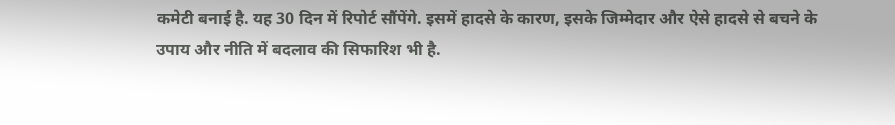कमेटी बनाई है. यह 30 दिन में रिपोर्ट सौंपेंगे. इसमें हादसे के कारण, इसके जिम्मेदार और ऐसे हादसे से बचने के उपाय और नीति में बदलाव की सिफारिश भी है.